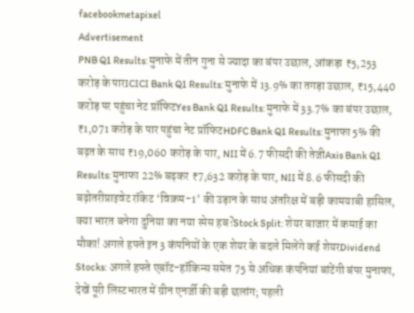facebookmetapixel
Advertisement
PNB Q1 Results: मुनाफे में तीन गुना से ज्यादा का बंपर उछाल, आंकड़ा ₹5,253 करोड़ के पारICICI Bank Q1 Results: मुनाफे में 13.9% का तगड़ा उछाल, ₹15,440 करोड़ पर पहुंचा नेट प्रॉफिटYes Bank Q1 Results: मुनाफे में 33.7% का बंपर उछाल, ₹1,071 करोड़ के पार पहुंचा नेट प्रॉफिटHDFC Bank Q1 Results: मुनाफा 5% की बढ़त के साथ ₹19,060 करोड़ के पार, NII में 6.7 फीसदी की तेजीAxis Bank Q1 Results: मुनाफा 22% बढ़कर ₹7,632 करोड़ के पार, NII में 8.6 फीसदी की बढ़ोतरीप्राइवेट रॉकेट ‘विक्रम-1’ की उड़ान के साथ अंतरिक्ष में बड़ी कामयाबी हासिल, क्या भारत बनेगा दुनिया का नया स्पेस हब?Stock Split: शेयर बाजार में कमाई का मौका! अगले हफ्ते इन 3 कंपनियों के एक शेयर के बदले मिलेंगे कई शेयरDividend Stocks: अगले हफ्ते एबॉट-हॉकिन्स समेत 75 से अधिक कंपनियां बांटेंगी बंपर मुनाफा, देखें पूरी लिस्टभारत में ग्रीन एनर्जी की बड़ी छलांग; पहली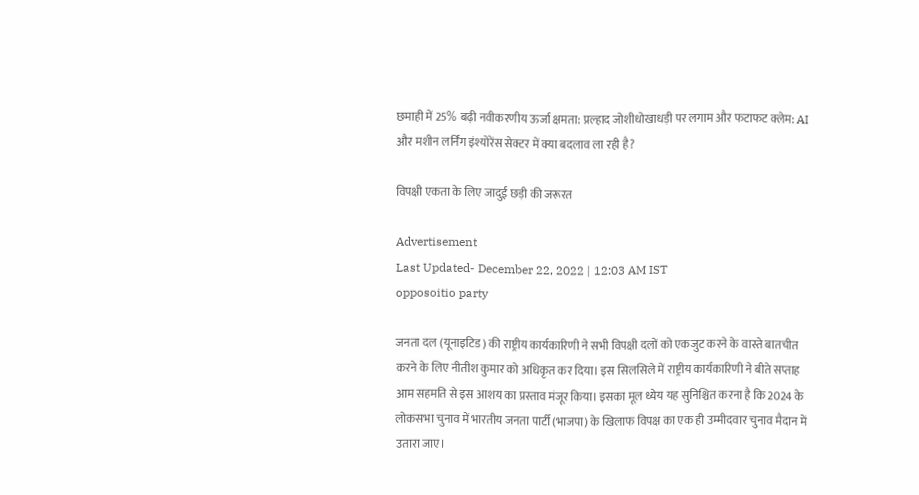छमाही में 25% बढ़ी नवीकरणीय ऊर्जा क्षमता: प्रल्हाद जोशीधोखाधड़ी पर लगाम और फटाफट क्लेम: AI और मशीन लर्निंग इंश्योरेंस सेक्टर में क्या बदलाव ला रही है?

विपक्षी एकता के लिए जादुई छड़ी की जरूरत

Advertisement
Last Updated- December 22, 2022 | 12:03 AM IST
opposoitio party

जनता दल (यूनाइटिड) की राष्ट्रीय कार्यकारिणी ने सभी विपक्षी दलों को एकजुट करने के वास्ते बातचीत करने के लिए नीतीश कुमार को अधिकृत कर दिया। इस सिलसिले में राष्ट्रीय कार्यकारिणी ने बीते सप्ताह आम सहमति से इस आशय का प्रस्ताव मंजूर किया। इसका मूल ध्येय यह सुनिश्चित करना है कि 2024 के लोकसभा चुनाव में भारतीय जनता पार्टी (भाजपा) के खिलाफ विपक्ष का एक ही उम्मीदवार चुनाव मैदान में उतारा जाए।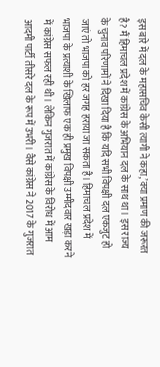इस बारे में दल के महासचिव केसी त्यागी ने कहा,’क्या प्रमाण की जरूरत है? मैं हिमाचल प्रदेश में कांग्रेस के अभियान दल के साथ था। इस राज्य के चुनाव परिणामों ने दिखा दिया है कि यदि सभी विपक्षी दल एकजुट हो जाएं तो भाजपा को हर जगह हराया जा सकता है। हिमाचल प्रदेश में भाजपा के प्रत्याशी के खिलाफ एक ही प्रमुख विपक्षी उम्मीदवार खड़ा करने में कांग्रेस सफल रही थी। लेकिन गुजरात में कांग्रेस के विरोध में आम आदमी पार्टी तीसरे दल के रूप में उभरी। वैसे कांग्रेस ने 2017 के गुजरात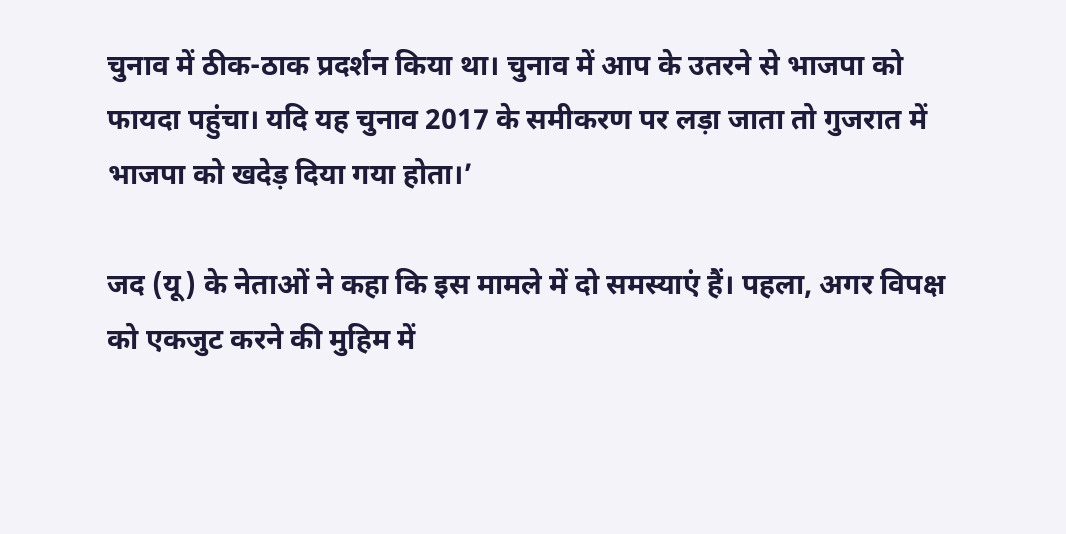चुनाव में ठीक-ठाक प्रदर्शन किया था। चुनाव में आप के उतरने से भाजपा को फायदा पहुंचा। यदि यह चुनाव 2017 के समीकरण पर लड़ा जाता तो गुजरात में भाजपा को खदेड़ दिया गया होता।’

जद (यू) के नेताओं ने कहा कि इस मामले में दो समस्याएं हैं। पहला, अगर विपक्ष को एकजुट करने की मुहिम में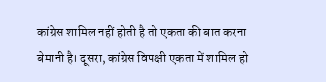कांग्रेस शामिल नहीं होती है तो एकता की बात करना बेमानी है। दूसरा, कांग्रेस विपक्षी एकता में शामिल हो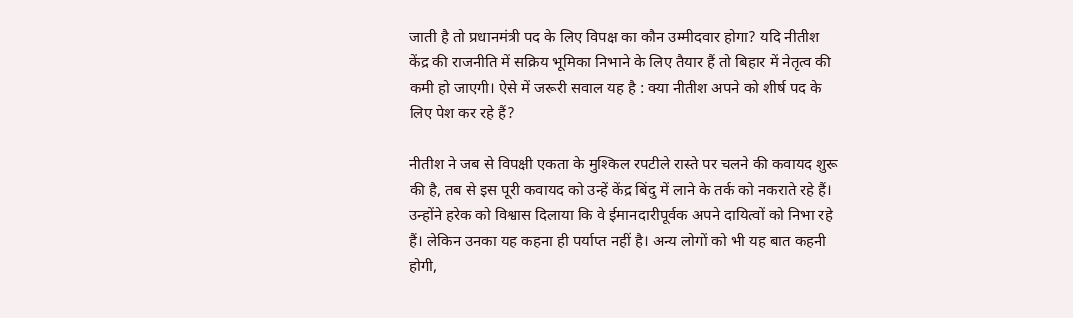जाती है तो प्रधानमंत्री पद के लिए विपक्ष का कौन उम्मीदवार होगा? यदि नीतीश केंद्र की राजनीति में सक्रिय भूमिका निभाने के लिए तैयार हैं तो बिहार में नेतृत्व की कमी हो जाएगी। ऐसे में जरूरी सवाल यह है : क्या नीतीश अपने को शीर्ष पद के लिए पेश कर रहे हैं?

नीतीश ने जब से विपक्षी एकता के मुश्किल रपटीले रास्ते पर चलने की कवायद शुरू की है, तब से इस पूरी कवायद को उन्हें केंद्र बिंदु में लाने के तर्क को नकराते रहे हैं। उन्होंने हरेक को विश्वास दिलाया कि वे ईमानदारीपूर्वक अपने दायित्वों को निभा रहे हैं। लेकिन उनका यह कहना ही पर्याप्त नहीं है। अन्य लोगों को भी यह बात कहनी होगी,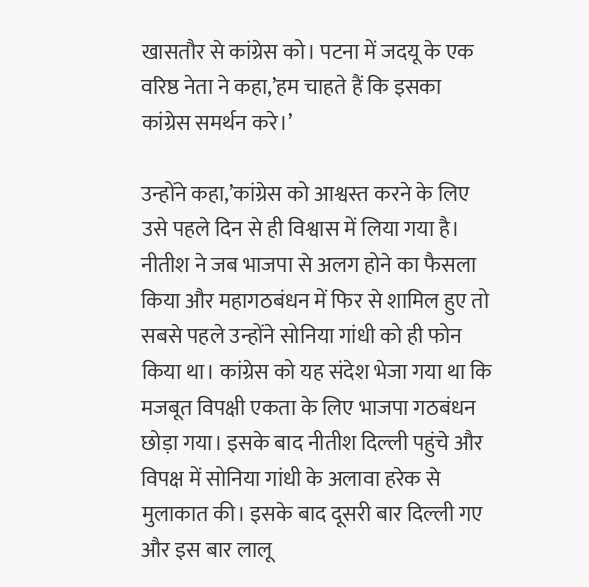खासतौर से कांग्रेस को। पटना में जदयू के एक वरिष्ठ नेता ने कहा,’हम चाहते हैं कि इसका कांग्रेस समर्थन करे।’

उन्होंने कहा,’कांग्रेस को आश्वस्त करने के लिए उसे पहले दिन से ही विश्वास में लिया गया है। नीतीश ने जब भाजपा से अलग होने का फैसला किया और महागठबंधन में फिर से शामिल हुए तो सबसे पहले उन्होंने सोनिया गांधी को ही फोन किया था। कांग्रेस को यह संदेश भेजा गया था कि मजबूत विपक्षी एकता के लिए भाजपा गठबंधन छोड़ा गया। इसके बाद नीतीश दिल्ली पहुंचे और विपक्ष में सोनिया गांधी के अलावा हरेक से मुलाकात की। इसके बाद दूसरी बार दिल्ली गए और इस बार लालू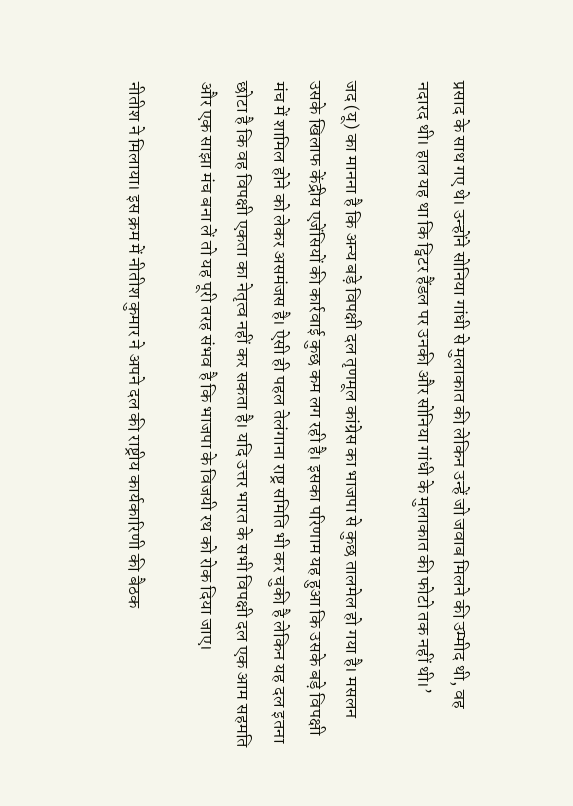प्रसाद के साथ गए थे। उन्होंने सोनिया गांधी से मुलाकात की लेकिन उन्हें जो जवाब मिलने की उम्मीद थी, वह नदारद थी। हाल यह था कि ट्विटर हैंडल पर उनकी और सोनिया गांधी के मुलाकात की फोटो तक नहीं थी।’

जद (यू) का मानना है कि अन्य बड़े विपक्षी दल तृणमूल कांग्रेस का भाजपा से कुछ तालमेल हो गया है। मसलन उसके खिलाफ केंद्रीय एजेंसियों की कार्रवाई कुछ कम लग रही है। इसका परिणाम यह हुआ कि उसके बड़े विपक्षी मंच में शामिल होने को लेकर असमंजस है। ऐसी ही पहल तेलंगाना राष्ट्र समिति भी कर चुकी है लेकिन यह दल इतना छोटा है कि वह विपक्षी एकता का नेतृत्व नहीं कर सकता है। यदि उत्तर भारत के सभी विपक्षी दल एक आम सहमति और एक साझा मंच बना लें तो यह पूरी तरह संभव है कि भाजपा के विजयी रथ को रोक दिया जाए।

नीतीश ने मिलाया। इस क्रम में नीतीश कुमार ने अपने दल की राष्ट्रीय कार्यकारिणी की बैठक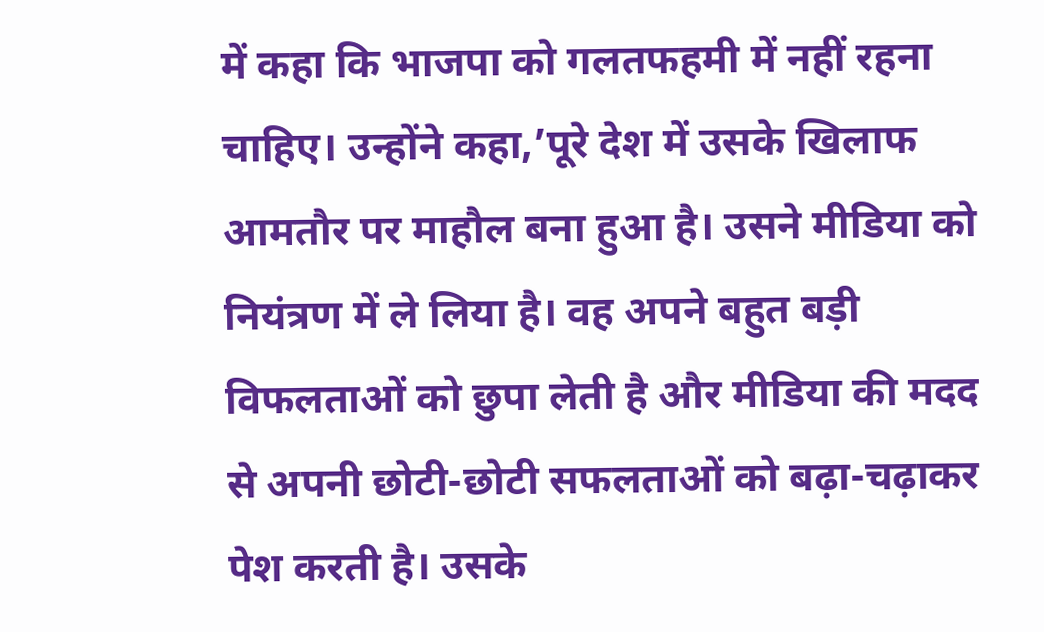में कहा कि भाजपा को गलतफहमी में नहीं रहना चाहिए। उन्होंने कहा,’पूरे देश में उसके खिलाफ आमतौर पर माहौल बना हुआ है। उसने मीडिया को नियंत्रण में ले लिया है। वह अपने बहुत बड़ी विफलताओं को छुपा लेती है और मीडिया की मदद से अपनी छोटी-छोटी सफलताओं को बढ़ा-चढ़ाकर पेश करती है। उसके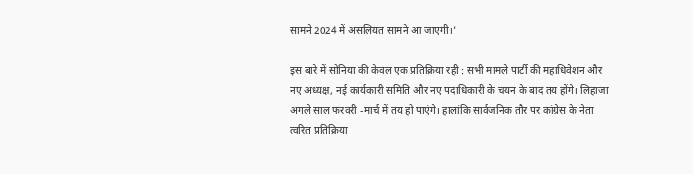सामने 2024 में असलियत सामने आ जाएगी।’

इस बारे में सोनिया की केवल एक प्रतिक्रिया रही : सभी मामले पार्टी की महाधिवेशन और नए अध्यक्ष, नई कार्यकारी समिति और नए पदाधिकारी के चयन के बाद तय होंगे। लिहाजा अगले साल फरवरी -मार्च में तय हो पाएंगे। हालांकि सार्वजनिक तौर पर कांग्रेस के नेता त्वरित प्रतिक्रिया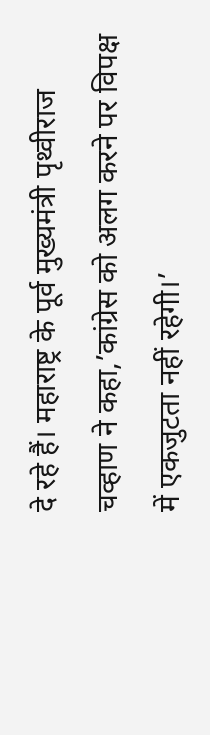दे रहे हैं। महाराष्ट्र के पूर्व मुख्यमंत्री पृथ्वीराज चव्हाण ने कहा,’कांग्रेस को अलग करने पर विपक्ष में एकजुटता नहीं रहेगी।’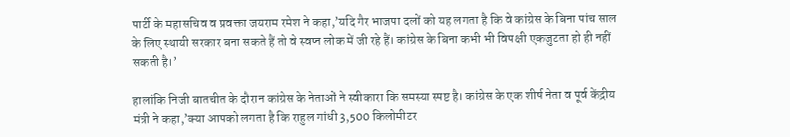पार्टी के महासचिव व प्रवक्ता जयराम रमेश ने कहा,’यदि गैर भाजपा दलों को यह लगता है कि वे कांग्रेस के बिना पांच साल के लिए स्थायी सरकार बना सकते हैं तो वे स्वप्न लोक में जी रहे हैं। कांग्रेस के बिना कभी भी विपक्षी एकजुटता हो ही नहीं सकती है।’

हालांकि निजी बातचीत के दौरान कांग्रेस के नेताओं ने स्वीकारा कि समस्या स्पष्ट है। कांग्रेस के एक शीर्ष नेता व पूर्व केंद्रीय मंत्री ने कहा,’क्या आपको लगता है कि राहुल गांधी 3,500 किलोमीटर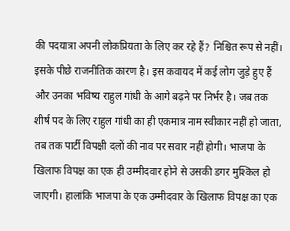की पदयात्रा अपनी लोकप्रियता के लिए कर रहे हैं? निश्चित रूप से नहीं। इसके पीछे राजनीतिक कारण है। इस कवायद में कई लोग जुड़े हुए हैं और उनका भविष्य राहुल गांधी के आगे बढ़ने पर निर्भर है। जब तक शीर्ष पद के लिए राहुल गांधी का ही एकमात्र नाम स्वीकार नहीं हो जाता, तब तक पार्टी विपक्षी दलों की नाव पर सवार नहीं होगी। भाजपा के खिलाफ विपक्ष का एक ही उम्मीदवार होने से उसकी डगर मुश्किल हो जाएगी। हालांकि भाजपा के एक उम्मीदवार के खिलाफ विपक्ष का एक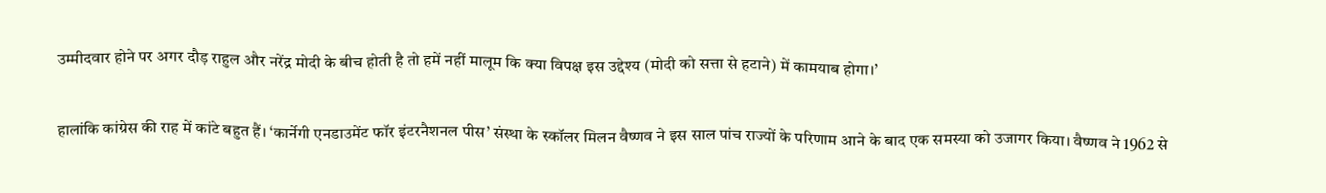उम्मीदवार होने पर अगर दौड़ राहुल और नरेंद्र मोदी के बीच होती है तो हमें नहीं मालूम कि क्या विपक्ष इस उद्देश्य (मोदी को सत्ता से हटाने) में कामयाब होगा।’

हालांकि कांग्रेस की राह में कांटे बहुत हैं। ‘कार्नेगी एनडाउमेंट फॉर इंटरनैशनल पीस’ संस्था के स्कॉलर मिलन वैष्णव ने इस साल पांच राज्यों के परिणाम आने के बाद एक समस्या को उजागर किया। वैष्णव ने 1962 से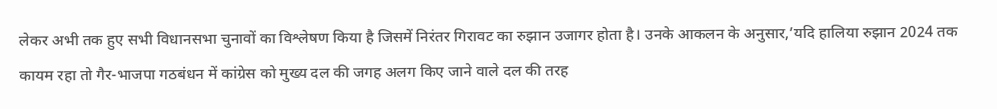लेकर अभी तक हुए सभी विधानसभा चुनावों का विश्लेषण किया है जिसमें निरंतर गिरावट का रुझान उजागर होता है। उनके आकलन के अनुसार,’यदि हालिया रुझान 2024 तक कायम रहा तो गैर-भाजपा गठबंधन में कांग्रेस को मुख्य दल की जगह अलग किए जाने वाले दल की तरह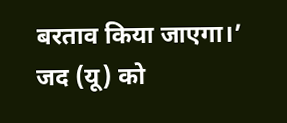बरताव किया जाएगा।’ जद (यू) को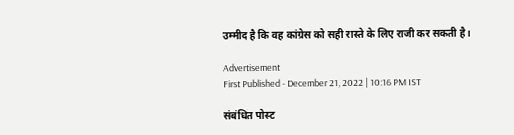उम्मीद है कि वह कांग्रेस को सही रास्ते के लिए राजी कर सकती है।

Advertisement
First Published - December 21, 2022 | 10:16 PM IST

संबंधित पोस्ट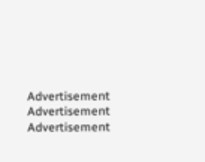Advertisement
Advertisement
Advertisement